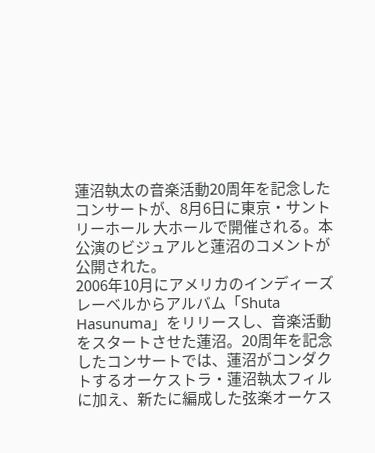蓮沼執太の音楽活動20周年を記念したコンサートが、8月6日に東京・サントリーホール 大ホールで開催される。本公演のビジュアルと蓮沼のコメントが公開された。
2006年10月にアメリカのインディーズレーベルからアルバム「Shuta Hasunuma」をリリースし、音楽活動をスタートさせた蓮沼。20周年を記念したコンサートでは、蓮沼がコンダクトするオーケストラ・蓮沼執太フィルに加え、新たに編成した弦楽オーケス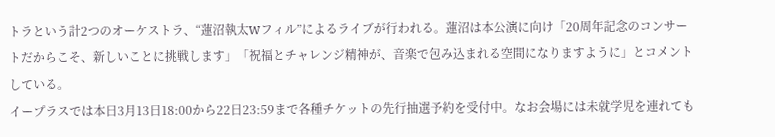トラという計2つのオーケストラ、“蓮沼執太Wフィル”によるライブが行われる。蓮沼は本公演に向け「20周年記念のコンサートだからこそ、新しいことに挑戦します」「祝福とチャレンジ精神が、音楽で包み込まれる空間になりますように」とコメントしている。
イープラスでは本日3月13日18:00から22日23:59まで各種チケットの先行抽選予約を受付中。なお会場には未就学児を連れても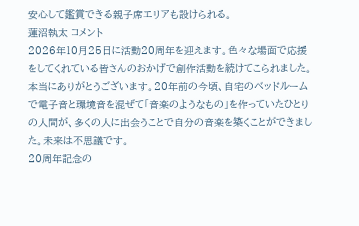安心して鑑賞できる親子席エリアも設けられる。
蓮沼執太 コメント
2026年10月25日に活動20周年を迎えます。色々な場面で応援をしてくれている皆さんのおかげで創作活動を続けてこられました。本当にありがとうございます。20年前の今頃、自宅のベッドルームで電子音と環境音を混ぜて「音楽のようなもの」を作っていたひとりの人間が、多くの人に出会うことで自分の音楽を築くことができました。未来は不思議です。
20周年記念の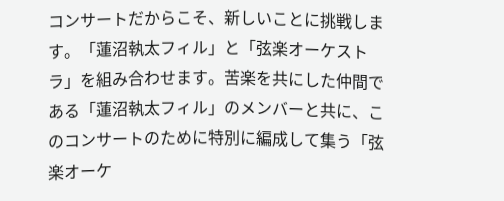コンサートだからこそ、新しいことに挑戦します。「蓮沼執太フィル」と「弦楽オーケストラ」を組み合わせます。苦楽を共にした仲間である「蓮沼執太フィル」のメンバーと共に、このコンサートのために特別に編成して集う「弦楽オーケ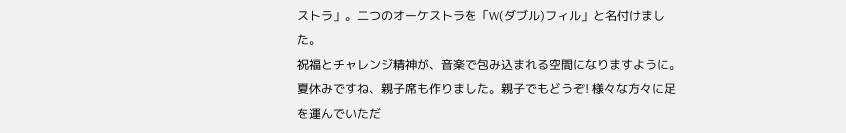ストラ」。二つのオーケストラを「W(ダブル)フィル」と名付けました。
祝福とチャレンジ精神が、音楽で包み込まれる空間になりますように。
夏休みですね、親子席も作りました。親子でもどうぞ! 様々な方々に足を運んでいただ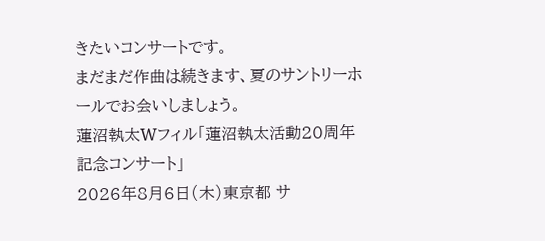きたいコンサートです。
まだまだ作曲は続きます、夏のサントリーホールでお会いしましょう。
蓮沼執太Wフィル「蓮沼執太活動20周年記念コンサート」
2026年8月6日(木)東京都 サ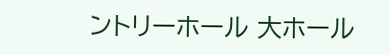ントリーホール 大ホール